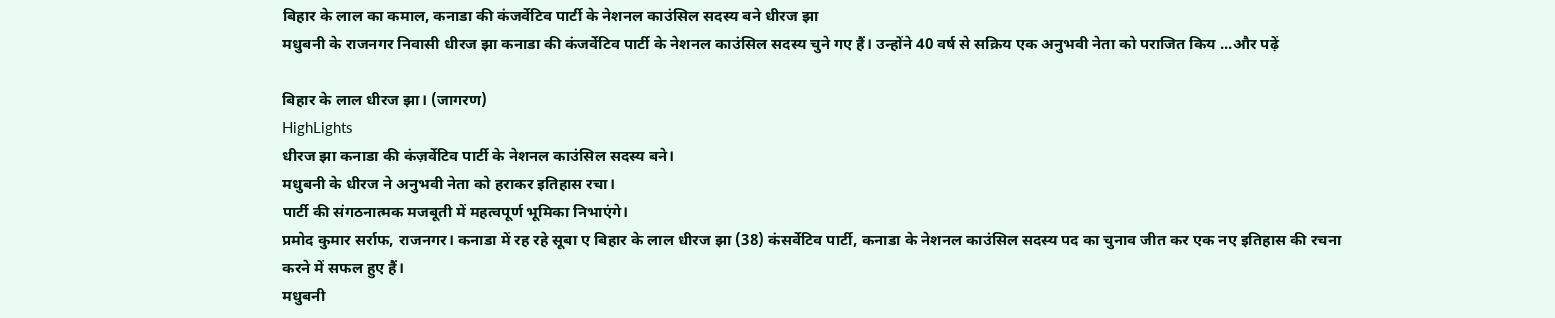बिहार के लाल का कमाल, कनाडा की कंजर्वेटिव पार्टी के नेशनल काउंसिल सदस्य बने धीरज झा
मधुबनी के राजनगर निवासी धीरज झा कनाडा की कंजर्वेटिव पार्टी के नेशनल काउंसिल सदस्य चुने गए हैं। उन्होंने 40 वर्ष से सक्रिय एक अनुभवी नेता को पराजित किय ...और पढ़ें

बिहार के लाल धीरज झा। (जागरण)
HighLights
धीरज झा कनाडा की कंज़र्वेटिव पार्टी के नेशनल काउंसिल सदस्य बने।
मधुबनी के धीरज ने अनुभवी नेता को हराकर इतिहास रचा।
पार्टी की संगठनात्मक मजबूती में महत्वपूर्ण भूमिका निभाएंगे।
प्रमोद कुमार सर्राफ, राजनगर। कनाडा में रह रहे सूबा ए बिहार के लाल धीरज झा (38) कंसर्वेटिव पार्टी, कनाडा के नेशनल काउंसिल सदस्य पद का चुनाव जीत कर एक नए इतिहास की रचना करने में सफल हुए हैं।
मधुबनी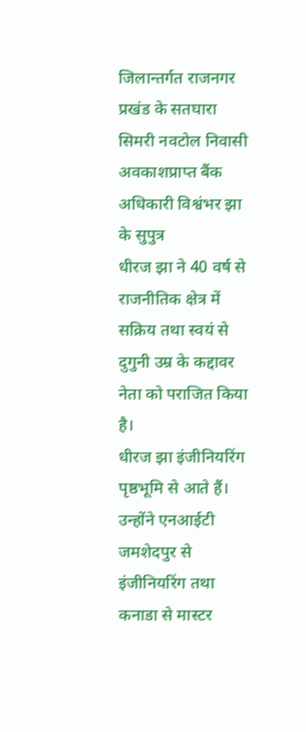जिलान्तर्गत राजनगर प्रखंड के सतघारा सिमरी नवटोल निवासी अवकाशप्राप्त बैंक अधिकारी विश्वंभर झा के सुपुत्र
धीरज झा ने 40 वर्ष से राजनीतिक क्षेत्र में सक्रिय तथा स्वयं से दुगुनी उम्र के कद्दावर नेता को पराजित किया है।
धीरज झा इंजीनियरिंग पृष्ठभूमि से आते हैं। उन्होंने एनआईटी जमशेदपुर से इंजीनियरिंग तथा कनाडा से मास्टर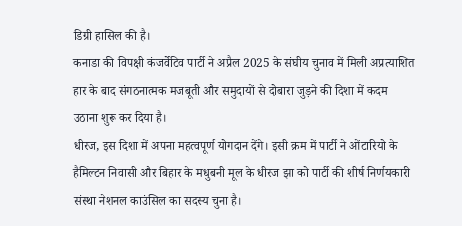डिग्री हासिल की है।
कनाडा की विपक्षी कंजर्वेटिव पार्टी ने अप्रैल 2025 के संघीय चुनाव में मिली अप्रत्याशित हार के बाद संगठनात्मक मजबूती और समुदायों से दोबारा जुड़ने की दिशा में कदम उठाना शुरू कर दिया है।
धीरज, इस दिशा में अपना महत्वपूर्ण योगदान देंगे। इसी क्रम में पार्टी ने ओंटारियो के हैमिल्टन निवासी और बिहार के मधुबनी मूल के धीरज झा को पार्टी की शीर्ष निर्णयकारी संस्था नेशनल काउंसिल का सदस्य चुना है।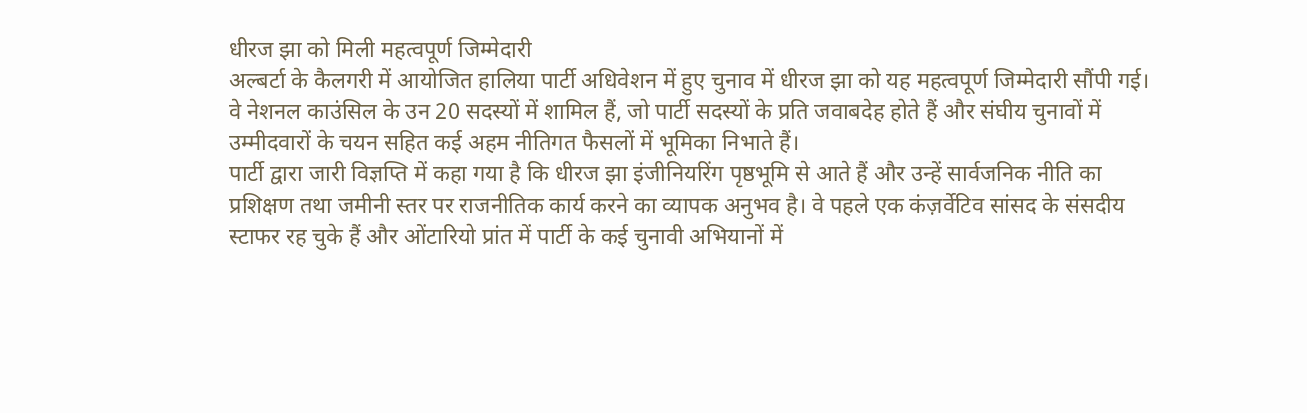धीरज झा को मिली महत्वपूर्ण जिम्मेदारी
अल्बर्टा के कैलगरी में आयोजित हालिया पार्टी अधिवेशन में हुए चुनाव में धीरज झा को यह महत्वपूर्ण जिम्मेदारी सौंपी गई। वे नेशनल काउंसिल के उन 20 सदस्यों में शामिल हैं, जो पार्टी सदस्यों के प्रति जवाबदेह होते हैं और संघीय चुनावों में उम्मीदवारों के चयन सहित कई अहम नीतिगत फैसलों में भूमिका निभाते हैं।
पार्टी द्वारा जारी विज्ञप्ति में कहा गया है कि धीरज झा इंजीनियरिंग पृष्ठभूमि से आते हैं और उन्हें सार्वजनिक नीति का प्रशिक्षण तथा जमीनी स्तर पर राजनीतिक कार्य करने का व्यापक अनुभव है। वे पहले एक कंज़र्वेटिव सांसद के संसदीय स्टाफर रह चुके हैं और ओंटारियो प्रांत में पार्टी के कई चुनावी अभियानों में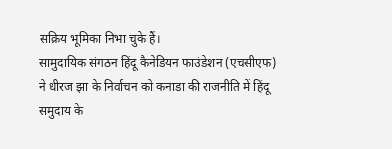सक्रिय भूमिका निभा चुके हैं।
सामुदायिक संगठन हिंदू कैनेडियन फाउंडेशन (एचसीएफ) ने धीरज झा के निर्वाचन को कनाडा की राजनीति में हिंदू समुदाय के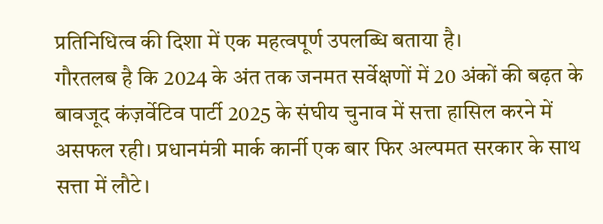प्रतिनिधित्व की दिशा में एक महत्वपूर्ण उपलब्धि बताया है।
गौरतलब है कि 2024 के अंत तक जनमत सर्वेक्षणों में 20 अंकों की बढ़त के बावजूद कंज़र्वेटिव पार्टी 2025 के संघीय चुनाव में सत्ता हासिल करने में असफल रही। प्रधानमंत्री मार्क कार्नी एक बार फिर अल्पमत सरकार के साथ सत्ता में लौटे।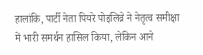हालांकि, पार्टी नेता पियरे पोइलिव्रे ने नेतृत्व समीक्षा में भारी समर्थन हासिल किया, लेकिन आने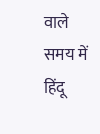वाले समय में हिंदू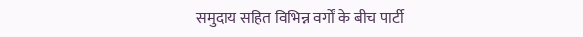समुदाय सहित विभिन्न वर्गों के बीच पार्टी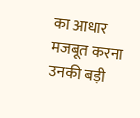का आधार मजबूत करना उनकी बड़ी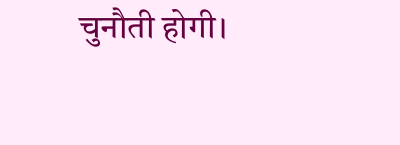चुनौती होगी।